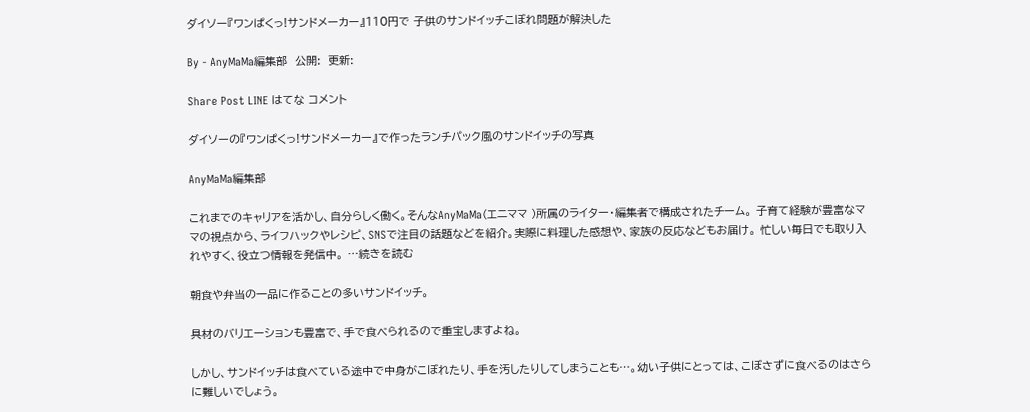ダイソー『ワンぱくっ!サンドメーカー』110円で 子供のサンドイッチこぼれ問題が解決した

By - AnyMaMa編集部  公開:  更新:

Share Post LINE はてな コメント

ダイソーの『ワンぱくっ!サンドメーカー』で作ったランチパック風のサンドイッチの写真

AnyMaMa編集部

これまでのキャリアを活かし、自分らしく働く。そんなAnyMaMa(エニママ )所属のライター・編集者で構成されたチーム。 子育て経験が豊富なママの視点から、ライフハックやレシピ、SNSで注目の話題などを紹介。実際に料理した感想や、家族の反応などもお届け。 忙しい毎日でも取り入れやすく、役立つ情報を発信中。 …続きを読む

朝食や弁当の一品に作ることの多いサンドイッチ。

具材のバリエーションも豊富で、手で食べられるので重宝しますよね。

しかし、サンドイッチは食べている途中で中身がこぼれたり、手を汚したりしてしまうことも…。幼い子供にとっては、こぼさずに食べるのはさらに難しいでしょう。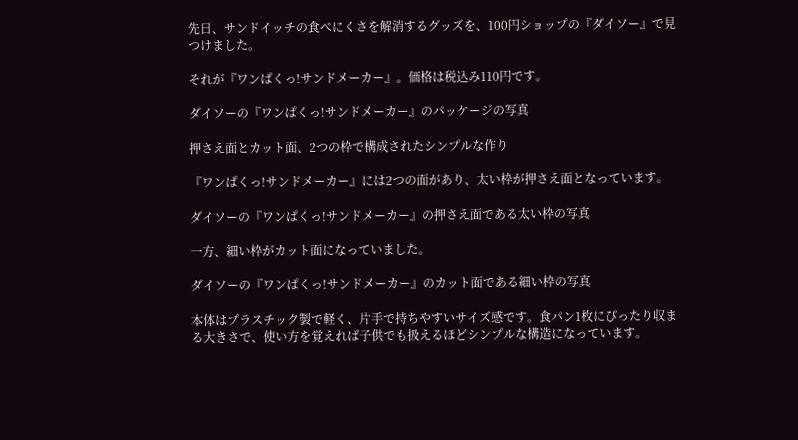先日、サンドイッチの食べにくさを解消するグッズを、100円ショップの『ダイソー』で見つけました。

それが『ワンぱくっ!サンドメーカー』。価格は税込み110円です。

ダイソーの『ワンぱくっ!サンドメーカー』のパッケージの写真

押さえ面とカット面、2つの枠で構成されたシンプルな作り

『ワンぱくっ!サンドメーカー』には2つの面があり、太い枠が押さえ面となっています。

ダイソーの『ワンぱくっ!サンドメーカー』の押さえ面である太い枠の写真

一方、細い枠がカット面になっていました。

ダイソーの『ワンぱくっ!サンドメーカー』のカット面である細い枠の写真

本体はプラスチック製で軽く、片手で持ちやすいサイズ感です。食パン1枚にぴったり収まる大きさで、使い方を覚えれば子供でも扱えるほどシンプルな構造になっています。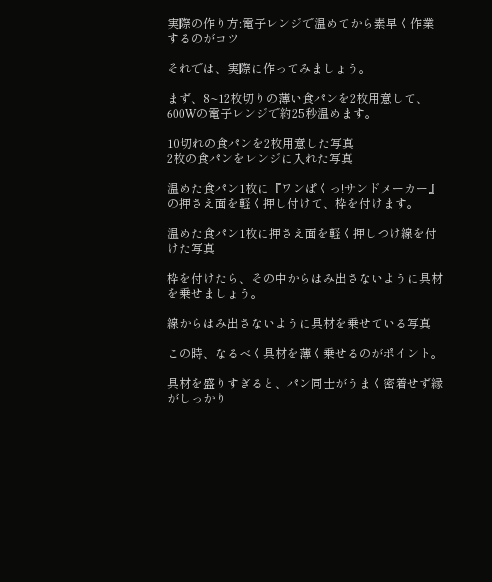実際の作り方:電子レンジで温めてから素早く作業するのがコツ

それでは、実際に作ってみましょう。

まず、8~12枚切りの薄い食パンを2枚用意して、600Wの電子レンジで約25秒温めます。

10切れの食パンを2枚用意した写真
2枚の食パンをレンジに入れた写真

温めた食パン1枚に『ワンぱくっ!サンドメーカー』の押さえ面を軽く押し付けて、枠を付けます。

温めた食パン1枚に押さえ面を軽く押しつけ線を付けた写真

枠を付けたら、その中からはみ出さないように具材を乗せましょう。

線からはみ出さないように具材を乗せている写真

この時、なるべく具材を薄く乗せるのがポイント。

具材を盛りすぎると、パン同士がうまく密着せず縁がしっかり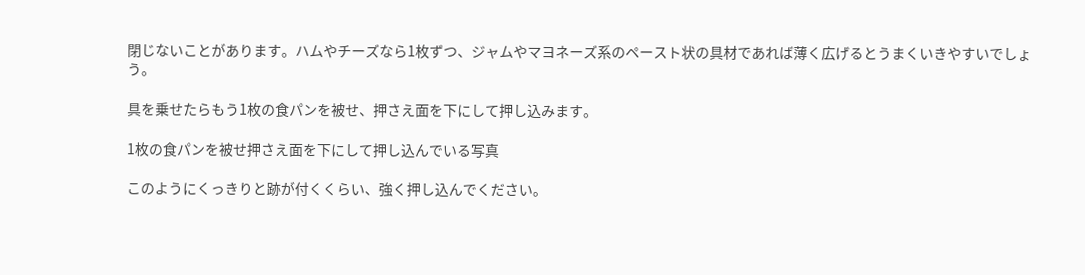閉じないことがあります。ハムやチーズなら1枚ずつ、ジャムやマヨネーズ系のペースト状の具材であれば薄く広げるとうまくいきやすいでしょう。

具を乗せたらもう1枚の食パンを被せ、押さえ面を下にして押し込みます。

1枚の食パンを被せ押さえ面を下にして押し込んでいる写真

このようにくっきりと跡が付くくらい、強く押し込んでください。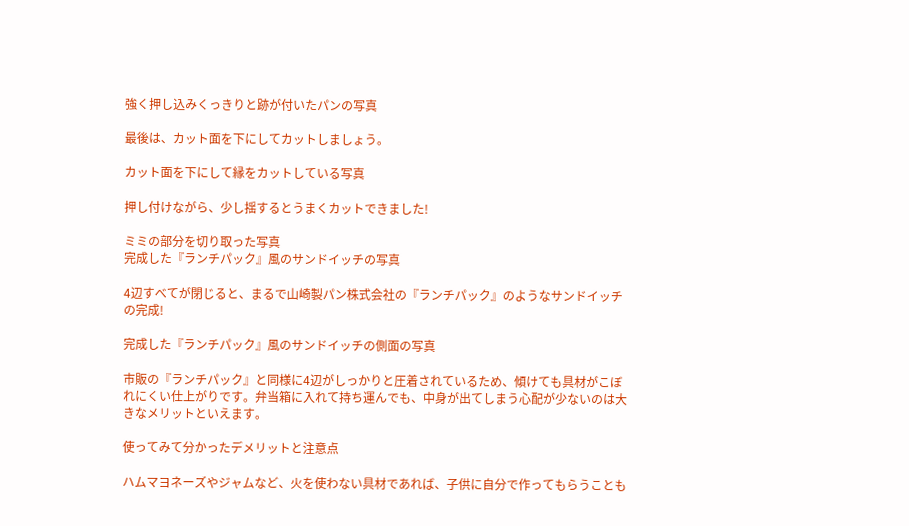強く押し込みくっきりと跡が付いたパンの写真

最後は、カット面を下にしてカットしましょう。

カット面を下にして縁をカットしている写真

押し付けながら、少し揺するとうまくカットできました!

ミミの部分を切り取った写真
完成した『ランチパック』風のサンドイッチの写真

4辺すべてが閉じると、まるで山崎製パン株式会社の『ランチパック』のようなサンドイッチの完成!

完成した『ランチパック』風のサンドイッチの側面の写真

市販の『ランチパック』と同様に4辺がしっかりと圧着されているため、傾けても具材がこぼれにくい仕上がりです。弁当箱に入れて持ち運んでも、中身が出てしまう心配が少ないのは大きなメリットといえます。

使ってみて分かったデメリットと注意点

ハムマヨネーズやジャムなど、火を使わない具材であれば、子供に自分で作ってもらうことも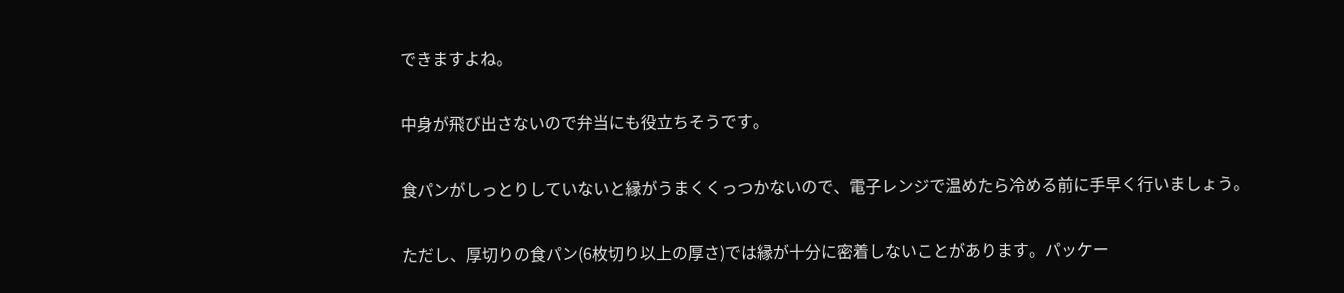できますよね。

中身が飛び出さないので弁当にも役立ちそうです。

食パンがしっとりしていないと縁がうまくくっつかないので、電子レンジで温めたら冷める前に手早く行いましょう。

ただし、厚切りの食パン(6枚切り以上の厚さ)では縁が十分に密着しないことがあります。パッケー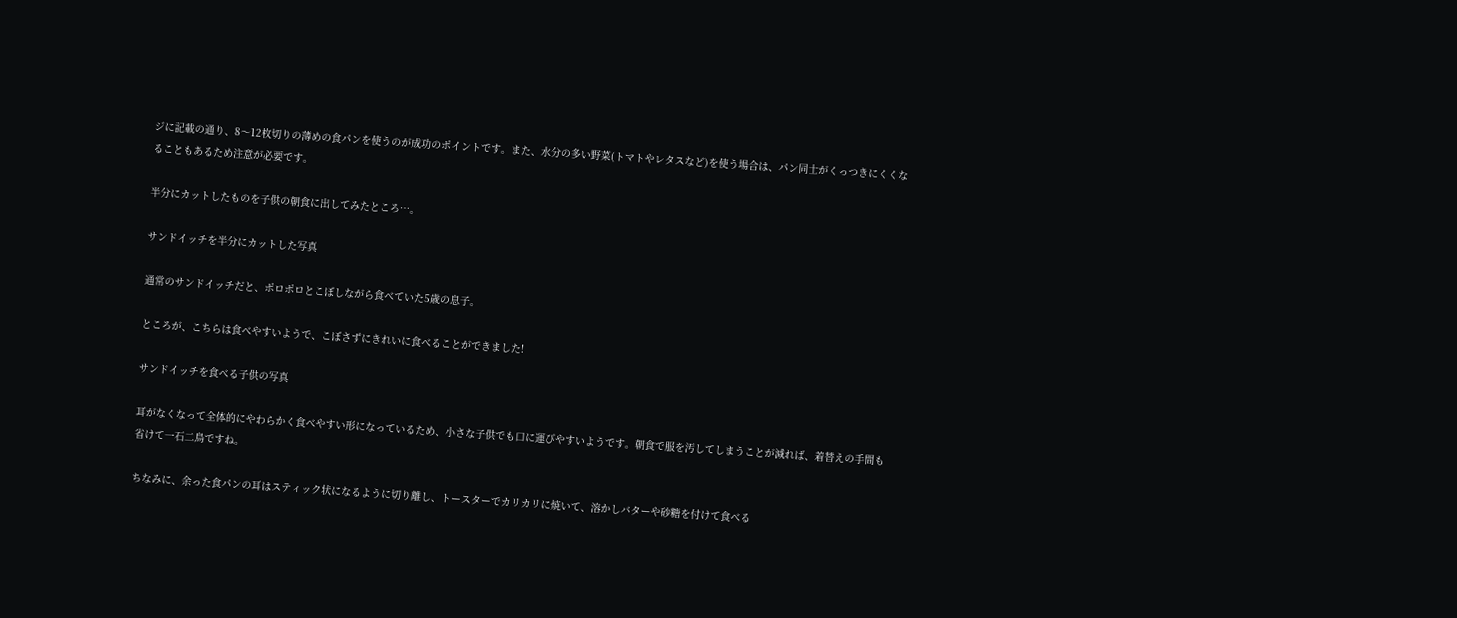ジに記載の通り、8〜12枚切りの薄めの食パンを使うのが成功のポイントです。また、水分の多い野菜(トマトやレタスなど)を使う場合は、パン同士がくっつきにくくなることもあるため注意が必要です。

半分にカットしたものを子供の朝食に出してみたところ…。

サンドイッチを半分にカットした写真

通常のサンドイッチだと、ポロポロとこぼしながら食べていた5歳の息子。

ところが、こちらは食べやすいようで、こぼさずにきれいに食べることができました!

サンドイッチを食べる子供の写真

耳がなくなって全体的にやわらかく食べやすい形になっているため、小さな子供でも口に運びやすいようです。朝食で服を汚してしまうことが減れば、着替えの手間も省けて一石二鳥ですね。

ちなみに、余った食パンの耳はスティック状になるように切り離し、トースターでカリカリに焼いて、溶かしバターや砂糖を付けて食べる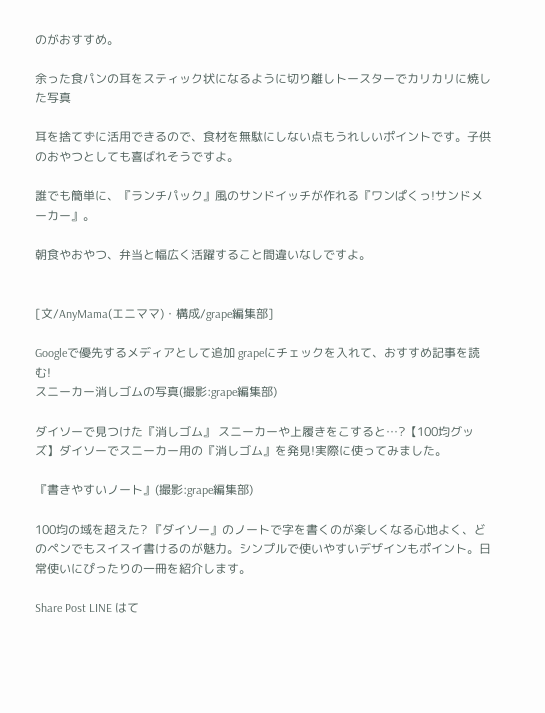のがおすすめ。

余った食パンの耳をスティック状になるように切り離しトースターでカリカリに焼した写真

耳を捨てずに活用できるので、食材を無駄にしない点もうれしいポイントです。子供のおやつとしても喜ばれそうですよ。

誰でも簡単に、『ランチパック』風のサンドイッチが作れる『ワンぱくっ!サンドメーカー』。

朝食やおやつ、弁当と幅広く活躍すること間違いなしですよ。


[文/AnyMama(エニママ)・構成/grape編集部]

Googleで優先するメディアとして追加 grapeにチェックを入れて、おすすめ記事を読む!
スニーカー消しゴムの写真(撮影:grape編集部)

ダイソーで見つけた『消しゴム』 スニーカーや上履きをこすると…?【100均グッズ】ダイソーでスニーカー用の『消しゴム』を発見!実際に使ってみました。

『書きやすいノート』(撮影:grape編集部)

100均の域を超えた? 『ダイソー』のノートで字を書くのが楽しくなる心地よく、どのペンでもスイスイ書けるのが魅力。シンプルで使いやすいデザインもポイント。日常使いにぴったりの一冊を紹介します。

Share Post LINE はて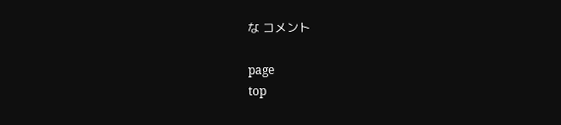な コメント

page
top